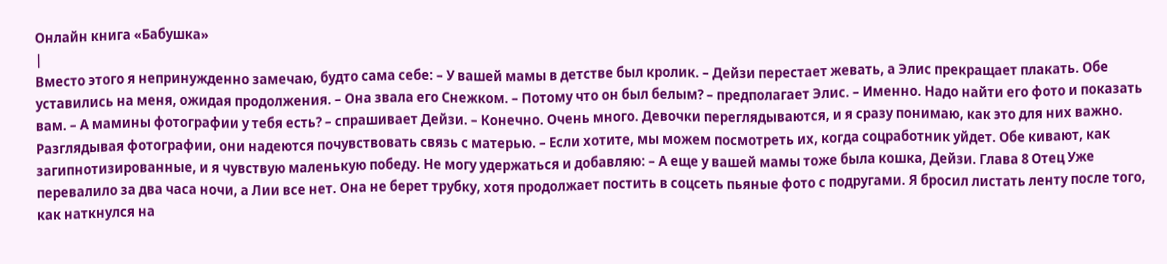Онлайн книга «Бабушка»
|
Вместо этого я непринужденно замечаю, будто сама себе: – У вашей мамы в детстве был кролик. – Дейзи перестает жевать, а Элис прекращает плакать. Обе уставились на меня, ожидая продолжения. – Она звала его Снежком. – Потому что он был белым? – предполагает Элис. – Именно. Надо найти его фото и показать вам. – А мамины фотографии у тебя есть? – спрашивает Дейзи. – Конечно. Очень много. Девочки переглядываются, и я сразу понимаю, как это для них важно. Разглядывая фотографии, они надеются почувствовать связь с матерью. – Если хотите, мы можем посмотреть их, когда соцработник уйдет. Обе кивают, как загипнотизированные, и я чувствую маленькую победу. Не могу удержаться и добавляю: – А еще у вашей мамы тоже была кошка, Дейзи. Глава 8 Отец Уже перевалило за два часа ночи, а Лии все нет. Она не берет трубку, хотя продолжает постить в соцсеть пьяные фото с подругами. Я бросил листать ленту после того, как наткнулся на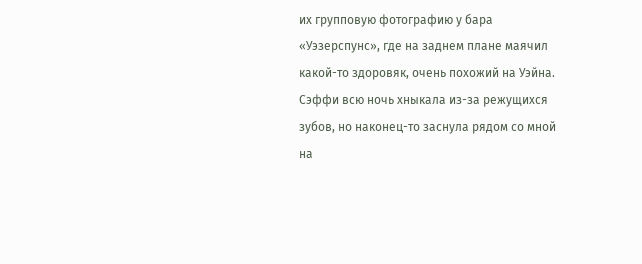их групповую фотографию у бара «Уэзерспунс», где на заднем плане маячил какой-то здоровяк, очень похожий на Уэйна. Сэффи всю ночь хныкала из-за режущихся зубов, но наконец-то заснула рядом со мной на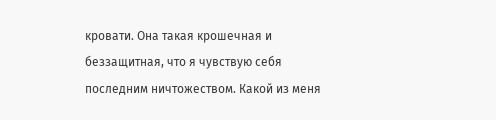кровати. Она такая крошечная и беззащитная, что я чувствую себя последним ничтожеством. Какой из меня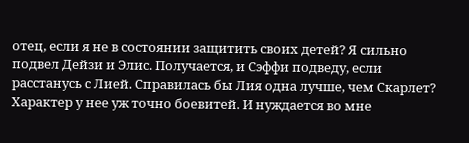отец, если я не в состоянии защитить своих детей? Я сильно подвел Дейзи и Элис. Получается, и Сэффи подведу, если расстанусь с Лией. Справилась бы Лия одна лучше, чем Скарлет? Характер у нее уж точно боевитей. И нуждается во мне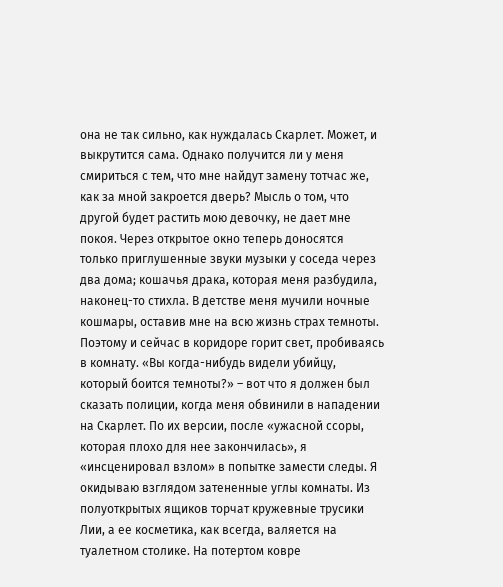она не так сильно, как нуждалась Скарлет. Может, и выкрутится сама. Однако получится ли у меня смириться с тем, что мне найдут замену тотчас же, как за мной закроется дверь? Мысль о том, что другой будет растить мою девочку, не дает мне покоя. Через открытое окно теперь доносятся только приглушенные звуки музыки у соседа через два дома; кошачья драка, которая меня разбудила, наконец-то стихла. В детстве меня мучили ночные кошмары, оставив мне на всю жизнь страх темноты. Поэтому и сейчас в коридоре горит свет, пробиваясь в комнату. «Вы когда-нибудь видели убийцу, который боится темноты?» – вот что я должен был сказать полиции, когда меня обвинили в нападении на Скарлет. По их версии, после «ужасной ссоры, которая плохо для нее закончилась», я «инсценировал взлом» в попытке замести следы. Я окидываю взглядом затененные углы комнаты. Из полуоткрытых ящиков торчат кружевные трусики Лии, а ее косметика, как всегда, валяется на туалетном столике. На потертом ковре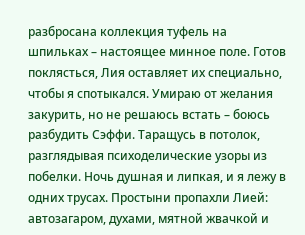разбросана коллекция туфель на шпильках – настоящее минное поле. Готов поклясться, Лия оставляет их специально, чтобы я спотыкался. Умираю от желания закурить, но не решаюсь встать – боюсь разбудить Сэффи. Таращусь в потолок, разглядывая психоделические узоры из побелки. Ночь душная и липкая, и я лежу в одних трусах. Простыни пропахли Лией: автозагаром, духами, мятной жвачкой и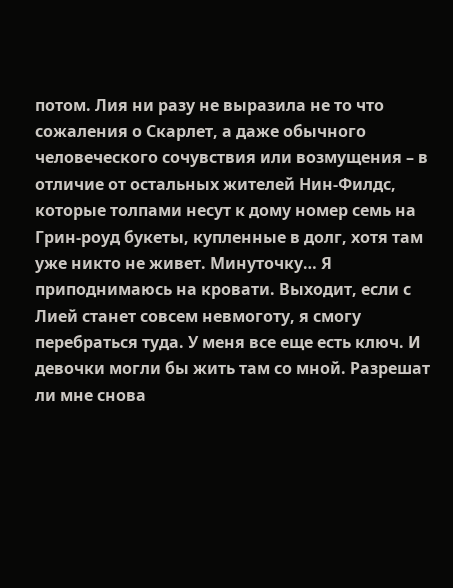потом. Лия ни разу не выразила не то что сожаления о Скарлет, а даже обычного человеческого сочувствия или возмущения – в отличие от остальных жителей Нин-Филдс, которые толпами несут к дому номер семь на Грин-роуд букеты, купленные в долг, хотя там уже никто не живет. Минуточку… Я приподнимаюсь на кровати. Выходит, если с Лией станет совсем невмоготу, я смогу перебраться туда. У меня все еще есть ключ. И девочки могли бы жить там со мной. Разрешат ли мне снова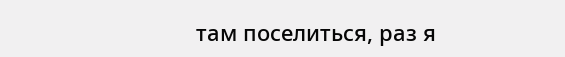там поселиться, раз я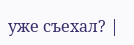уже съехал? |